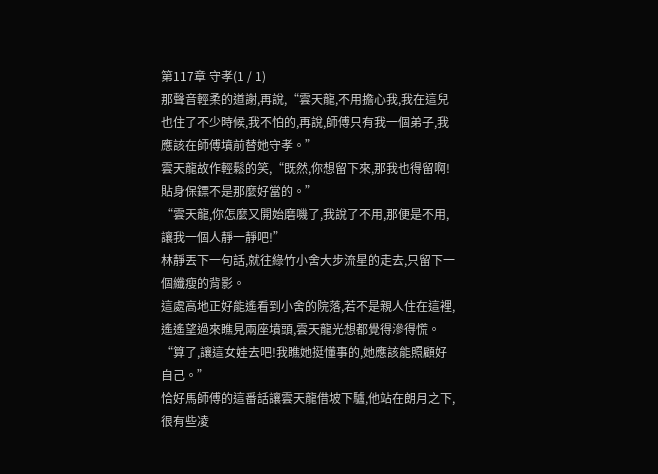第117章 守孝(1 / 1)
那聲音輕柔的道謝,再說,“雲天龍,不用擔心我,我在這兒也住了不少時候,我不怕的,再說,師傅只有我一個弟子,我應該在師傅墳前替她守孝。”
雲天龍故作輕鬆的笑,“既然,你想留下來,那我也得留啊!貼身保鏢不是那麼好當的。”
“雲天龍,你怎麼又開始磨嘰了,我說了不用,那便是不用,讓我一個人靜一靜吧!”
林靜丟下一句話,就往綠竹小舍大步流星的走去,只留下一個纖瘦的背影。
這處高地正好能遙看到小舍的院落,若不是親人住在這裡,遙遙望過來瞧見兩座墳頭,雲天龍光想都覺得滲得慌。
“算了,讓這女娃去吧!我瞧她挺懂事的,她應該能照顧好自己。”
恰好馬師傅的這番話讓雲天龍借坡下驢,他站在朗月之下,很有些凌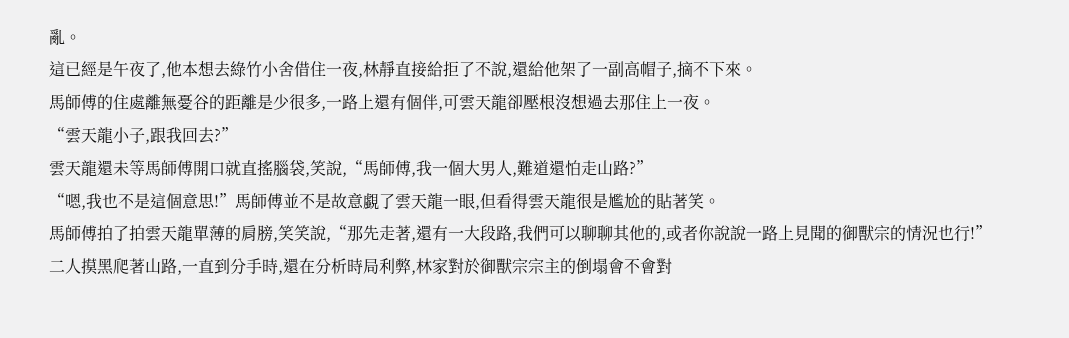亂。
這已經是午夜了,他本想去綠竹小舍借住一夜,林靜直接給拒了不說,還給他架了一副高帽子,摘不下來。
馬師傅的住處離無憂谷的距離是少很多,一路上還有個伴,可雲天龍卻壓根沒想過去那住上一夜。
“雲天龍小子,跟我回去?”
雲天龍還未等馬師傅開口就直搖腦袋,笑說,“馬師傅,我一個大男人,難道還怕走山路?”
“嗯,我也不是這個意思!”馬師傅並不是故意覷了雲天龍一眼,但看得雲天龍很是尷尬的貼著笑。
馬師傅拍了拍雲天龍單薄的肩膀,笑笑說,“那先走著,還有一大段路,我們可以聊聊其他的,或者你說說一路上見聞的御獸宗的情況也行!”
二人摸黑爬著山路,一直到分手時,還在分析時局利弊,林家對於御獸宗宗主的倒塌會不會對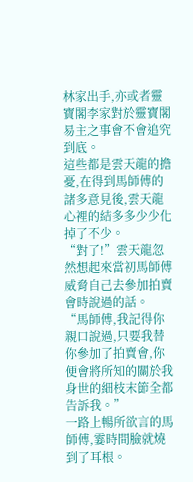林家出手,亦或者靈寶閣李家對於靈寶閣易主之事會不會追究到底。
這些都是雲天龍的擔憂,在得到馬師傅的諸多意見後,雲天龍心裡的結多多少少化掉了不少。
“對了!”雲天龍忽然想起來當初馬師傅威脅自己去參加拍賣會時說過的話。
“馬師傅,我記得你親口說過,只要我替你參加了拍賣會,你便會將所知的關於我身世的細枝末節全都告訴我。”
一路上暢所欲言的馬師傅,霎時間臉就燒到了耳根。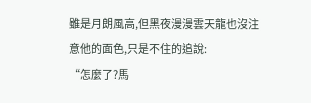雖是月朗風高,但黑夜漫漫雲天龍也沒注意他的面色,只是不住的追說:
“怎麼了?馬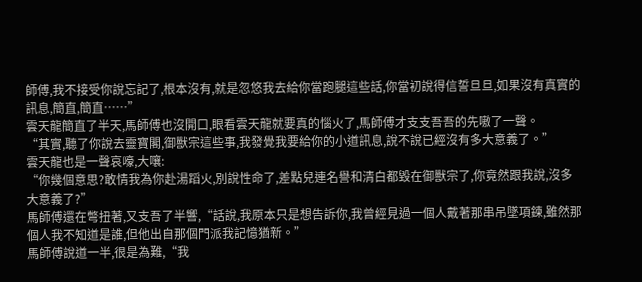師傅,我不接受你說忘記了,根本沒有,就是忽悠我去給你當跑腿這些話,你當初說得信誓旦旦,如果沒有真實的訊息,簡直,簡直……”
雲天龍簡直了半天,馬師傅也沒開口,眼看雲天龍就要真的惱火了,馬師傅才支支吾吾的先嗷了一聲。
“其實,聽了你說去靈寶閣,御獸宗這些事,我發覺我要給你的小道訊息,說不說已經沒有多大意義了。”
雲天龍也是一聲哀嚎,大嚷:
“你幾個意思?敢情我為你赴湯蹈火,別說性命了,差點兒連名譽和清白都毀在御獸宗了,你竟然跟我說,沒多大意義了?”
馬師傅還在彆扭著,又支吾了半響,“話說,我原本只是想告訴你,我曾經見過一個人戴著那串吊墜項鍊,雖然那個人我不知道是誰,但他出自那個門派我記憶猶新。”
馬師傅說道一半,很是為難,“我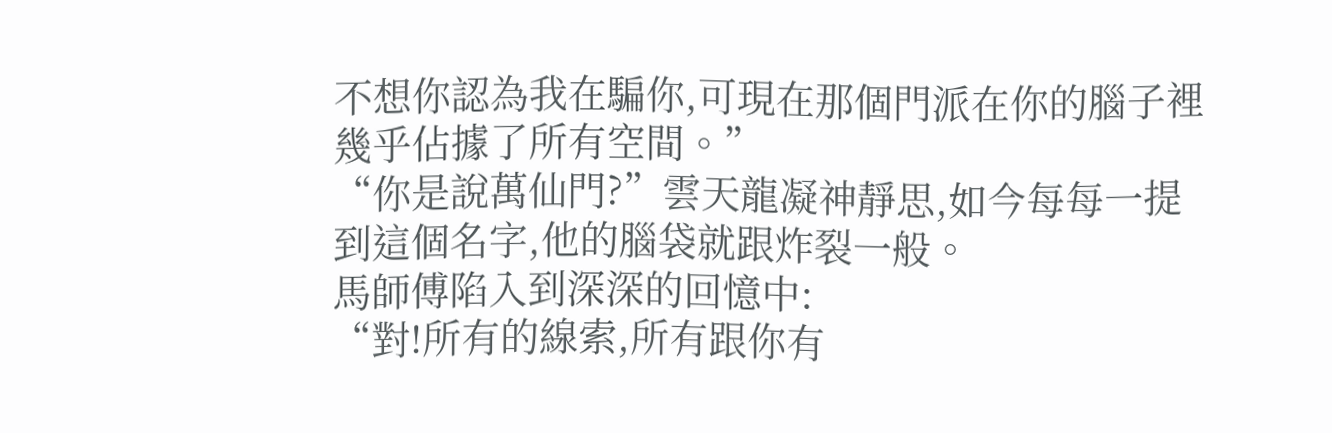不想你認為我在騙你,可現在那個門派在你的腦子裡幾乎佔據了所有空間。”
“你是說萬仙門?”雲天龍凝神靜思,如今每每一提到這個名字,他的腦袋就跟炸裂一般。
馬師傅陷入到深深的回憶中:
“對!所有的線索,所有跟你有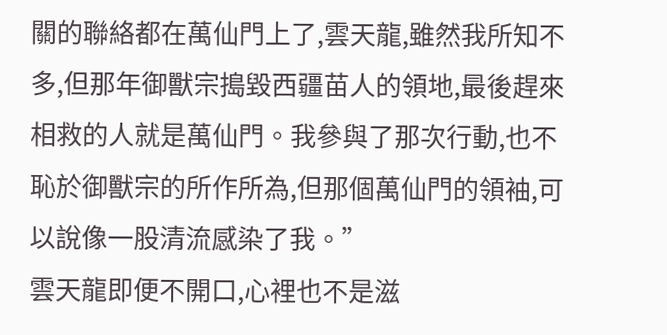關的聯絡都在萬仙門上了,雲天龍,雖然我所知不多,但那年御獸宗搗毀西疆苗人的領地,最後趕來相救的人就是萬仙門。我參與了那次行動,也不恥於御獸宗的所作所為,但那個萬仙門的領袖,可以說像一股清流感染了我。”
雲天龍即便不開口,心裡也不是滋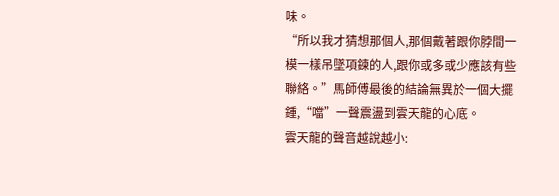味。
“所以我才猜想那個人,那個戴著跟你脖間一模一樣吊墜項鍊的人,跟你或多或少應該有些聯絡。”馬師傅最後的結論無異於一個大擺鍾,“噹”一聲震盪到雲天龍的心底。
雲天龍的聲音越說越小: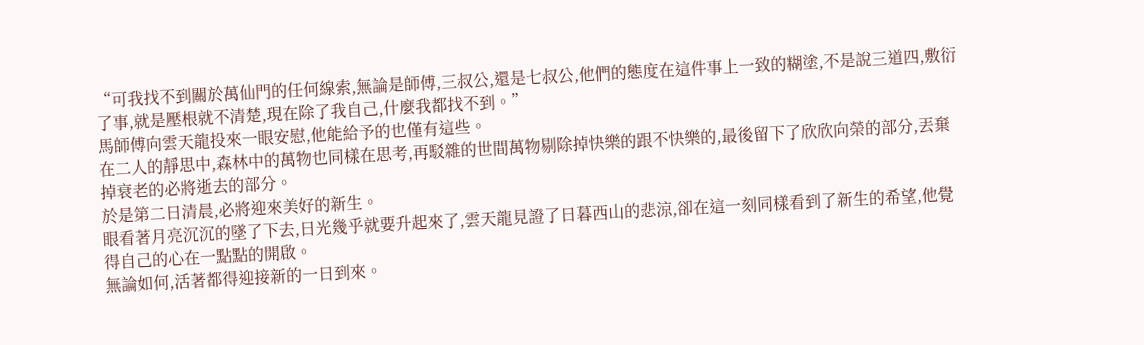“可我找不到關於萬仙門的任何線索,無論是師傅,三叔公,還是七叔公,他們的態度在這件事上一致的糊塗,不是說三道四,敷衍了事,就是壓根就不清楚,現在除了我自己,什麼我都找不到。”
馬師傅向雲天龍投來一眼安慰,他能給予的也僅有這些。
在二人的靜思中,森林中的萬物也同樣在思考,再駁雜的世間萬物剔除掉快樂的跟不快樂的,最後留下了欣欣向榮的部分,丟棄掉衰老的必將逝去的部分。
於是第二日清晨,必將迎來美好的新生。
眼看著月亮沉沉的墜了下去,日光幾乎就要升起來了,雲天龍見證了日暮西山的悲涼,卻在這一刻同樣看到了新生的希望,他覺得自己的心在一點點的開啟。
無論如何,活著都得迎接新的一日到來。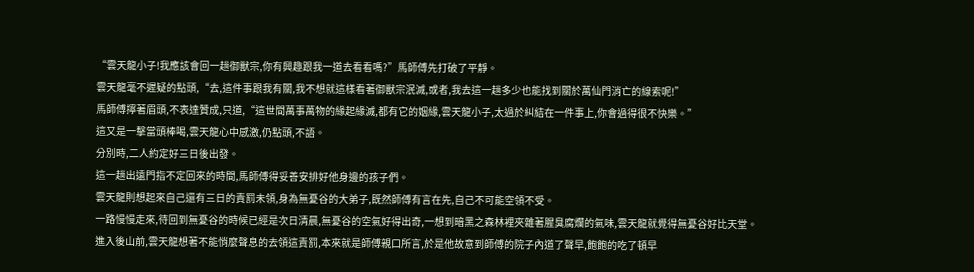“雲天龍小子!我應該會回一趟御獸宗,你有興趣跟我一道去看看嗎?”馬師傅先打破了平靜。
雲天龍毫不遲疑的點頭,“去,這件事跟我有關,我不想就這樣看著御獸宗泯滅,或者,我去這一趟多少也能找到關於萬仙門消亡的線索呢!”
馬師傅擰著眉頭,不表達贊成,只道,“這世間萬事萬物的緣起緣滅,都有它的姻緣,雲天龍小子,太過於糾結在一件事上,你會過得很不快樂。”
這又是一擊當頭棒喝,雲天龍心中感激,仍點頭,不語。
分別時,二人約定好三日後出發。
這一趟出遠門指不定回來的時間,馬師傅得妥善安排好他身邊的孩子們。
雲天龍則想起來自己還有三日的責罰未領,身為無憂谷的大弟子,既然師傅有言在先,自己不可能空領不受。
一路慢慢走來,待回到無憂谷的時候已經是次日清晨,無憂谷的空氣好得出奇,一想到暗黑之森林裡夾雜著腥臭腐爛的氣味,雲天龍就覺得無憂谷好比天堂。
進入後山前,雲天龍想著不能悄麼聲息的去領這責罰,本來就是師傅親口所言,於是他故意到師傅的院子內道了聲早,飽飽的吃了頓早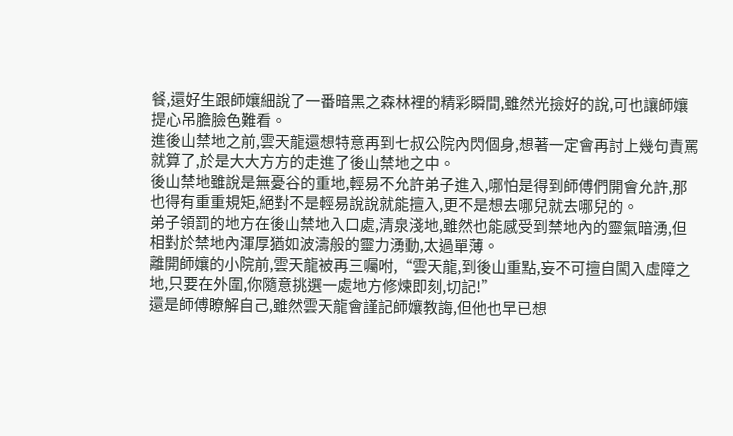餐,還好生跟師孃細說了一番暗黑之森林裡的精彩瞬間,雖然光撿好的說,可也讓師孃提心吊膽臉色難看。
進後山禁地之前,雲天龍還想特意再到七叔公院內閃個身,想著一定會再討上幾句責罵就算了,於是大大方方的走進了後山禁地之中。
後山禁地雖說是無憂谷的重地,輕易不允許弟子進入,哪怕是得到師傅們開會允許,那也得有重重規矩,絕對不是輕易說說就能擅入,更不是想去哪兒就去哪兒的。
弟子領罰的地方在後山禁地入口處,清泉淺地,雖然也能感受到禁地內的靈氣暗湧,但相對於禁地內渾厚猶如波濤般的靈力湧動,太過單薄。
離開師孃的小院前,雲天龍被再三囑咐,“雲天龍,到後山重點,妄不可擅自闖入虛障之地,只要在外圍,你隨意挑選一處地方修煉即刻,切記!”
還是師傅瞭解自己,雖然雲天龍會謹記師孃教誨,但他也早已想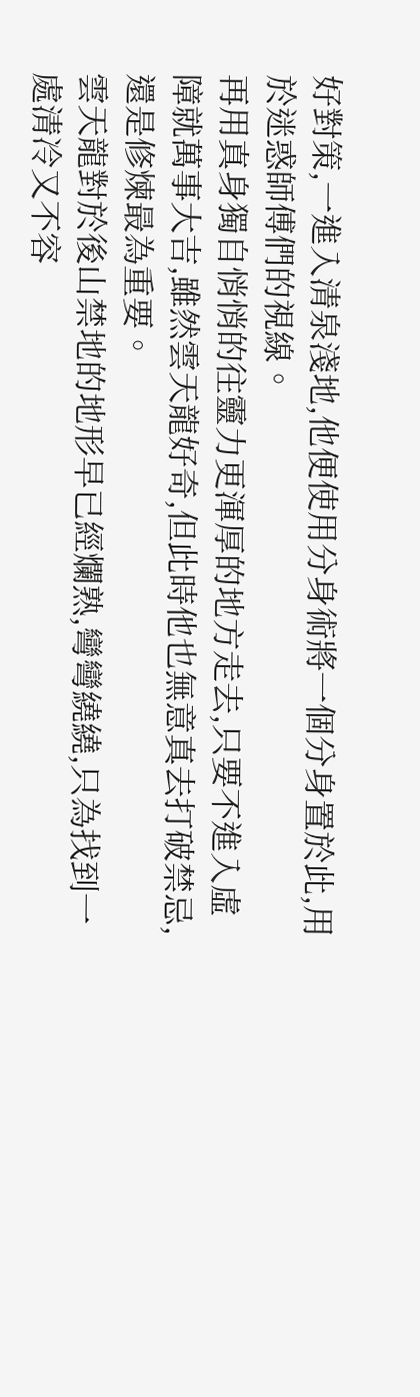好對策,一進入清泉淺地,他便使用分身術將一個分身置於此,用於迷惑師傅們的視線。
再用真身獨自悄悄的往靈力更渾厚的地方走去,只要不進入虛障就萬事大吉,雖然雲天龍好奇,但此時他也無意真去打破禁忌,還是修煉最為重要。
雲天龍對於後山禁地的地形早已經爛熟,彎彎繞繞,只為找到一處清冷又不容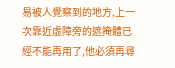易被人覺察到的地方,上一次靠近虛障旁的遮掩體已經不能再用了,他必須再尋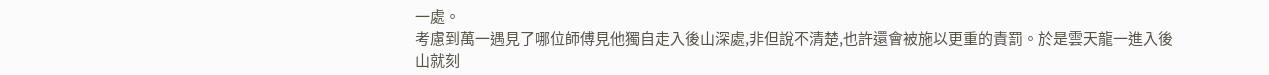一處。
考慮到萬一遇見了哪位師傅見他獨自走入後山深處,非但說不清楚,也許還會被施以更重的責罰。於是雲天龍一進入後山就刻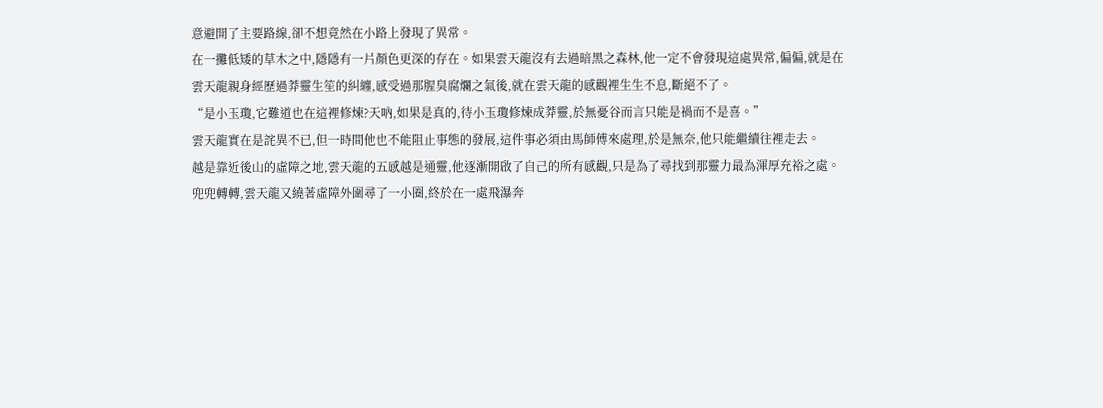意避開了主要路線,卻不想竟然在小路上發現了異常。
在一攤低矮的草木之中,隱隱有一片顏色更深的存在。如果雲天龍沒有去過暗黑之森林,他一定不會發現這處異常,偏偏,就是在雲天龍親身經歷過莽靈生笙的糾纏,感受過那腥臭腐爛之氣後,就在雲天龍的感觀裡生生不息,斷絕不了。
“是小玉瓊,它難道也在這裡修煉?天吶,如果是真的,待小玉瓊修煉成莽靈,於無憂谷而言只能是禍而不是喜。”
雲天龍實在是詫異不已,但一時間他也不能阻止事態的發展,這件事必須由馬師傅來處理,於是無奈,他只能繼續往裡走去。
越是靠近後山的虛障之地,雲天龍的五感越是通靈,他逐漸開啟了自己的所有感觀,只是為了尋找到那靈力最為渾厚充裕之處。
兜兜轉轉,雲天龍又繞著虛障外圍尋了一小圈,終於在一處飛瀑奔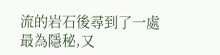流的岩石後尋到了一處最為隱秘,又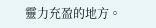靈力充盈的地方。